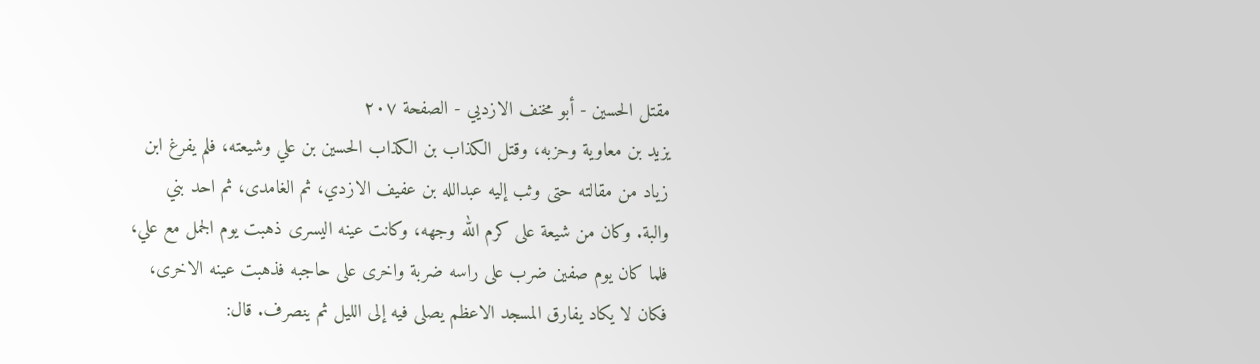مقتل الحسين - أبو مخنف الازديي - الصفحة ٢٠٧
يزيد بن معاوية وحزبه، وقتل الكذاب بن الكذاب الحسين بن علي وشيعته، فلم يفرغ ابن زياد من مقالته حتى وثب إليه عبدالله بن عفيف الازدي، ثم الغامدى، ثم احد بني والبة. وكان من شيعة على كرم الله وجهه، وكانت عينه اليسرى ذهبت يوم الجمل مع علي، فلما كان يوم صفين ضرب على راسه ضربة واخرى على حاجبه فذهبت عينه الاخرى، فكان لا يكاد يفارق المسجد الاعظم يصلى فيه إلى الليل ثم ينصرف. قال: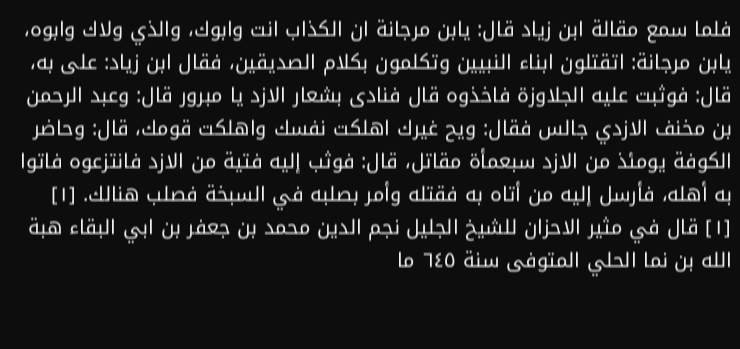فلما سمع مقالة ابن زياد قال: يابن مرجانة ان الكذاب انت وابوك، والذي ولاك وابوه، يابن مرجانة: اتقتلون ابناء النبيين وتكلمون بكلام الصديقين، فقال ابن زياد: على به، قال: فوثبت عليه الجلاوزة فاخذوه قال فنادى بشعار الازد يا مبرور قال: وعبد الرحمن بن مخنف الازدي جالس فقال: ويح غيرك اهلكت نفسك واهلكت قومك، قال: وحاضر الكوفة يومئذ من الازد سبعمأة مقاتل، قال: فوثب إليه فتية من الازد فانتزعوه فاتوا به أهله، فأرسل إليه من أتاه به فقتله وأمر بصلبه في السبخة فصلب هنالك. [١]
[١] قال في مثير الاحزان للشيخ الجليل نجم الدين محمد بن جعفر بن ابي البقاء هبة الله بن نما الحلي المتوفى سنة ٦٤٥ ما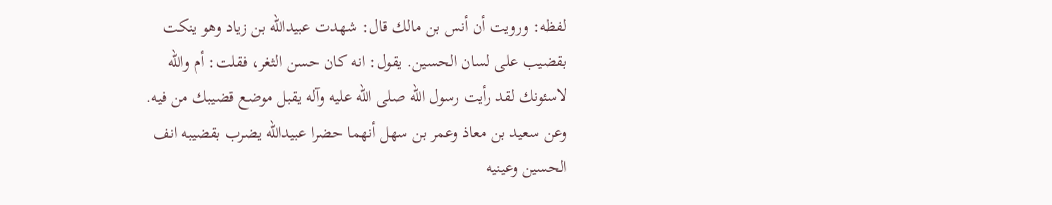لفظه: ورويت أن أنس بن مالك قال: شهدت عبيدالله بن زياد وهو ينكت بقضيب على لسان الحسين. يقول: انه كان حسن الثغر، فقلت: أم والله لاسئونك لقد رأيت رسول الله صلى الله عليه وآله يقبل موضع قضيبك من فيه. وعن سعيد بن معاذ وعمر بن سهل أنهما حضرا عبيدالله يضرب بقضيبه انف الحسين وعينيه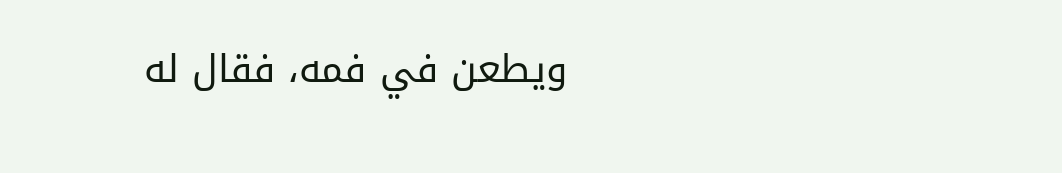ويطعن في فمه، فقال له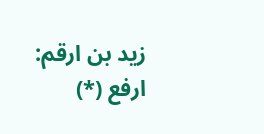زيد بن ارقم: ارفع (*)